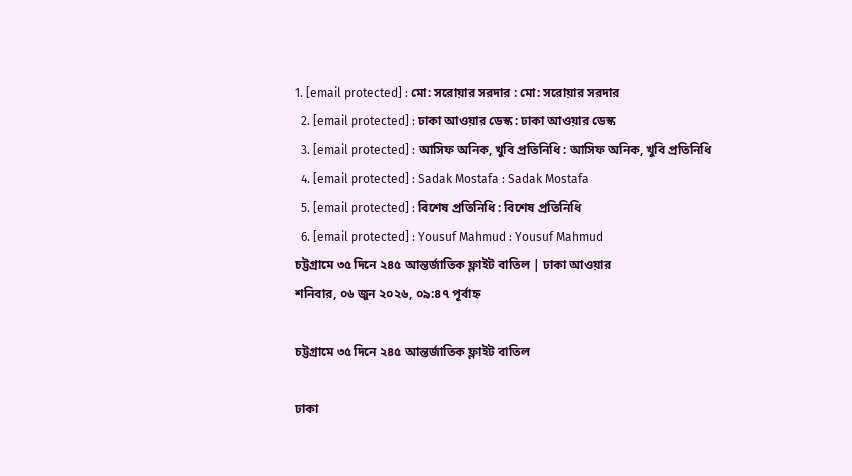1. [email protected] : মো: সরোয়ার সরদার : মো: সরোয়ার সরদার
  2. [email protected] : ঢাকা আওয়ার ডেস্ক : ঢাকা আওয়ার ডেস্ক
  3. [email protected] : আসিফ অনিক, খুবি প্রতিনিধি : আসিফ অনিক, খুবি প্রতিনিধি
  4. [email protected] : Sadak Mostafa : Sadak Mostafa
  5. [email protected] : বিশেষ প্রতিনিধি : বিশেষ প্রতিনিধি
  6. [email protected] : Yousuf Mahmud : Yousuf Mahmud
চট্টগ্রামে ৩৫ দিনে ২৪৫ আন্তর্জাতিক ফ্লাইট বাতিল | ঢাকা আওয়ার
শনিবার, ০৬ জুন ২০২৬, ০৯:৪৭ পূর্বাহ্ন

চট্টগ্রামে ৩৫ দিনে ২৪৫ আন্তর্জাতিক ফ্লাইট বাতিল

ঢাকা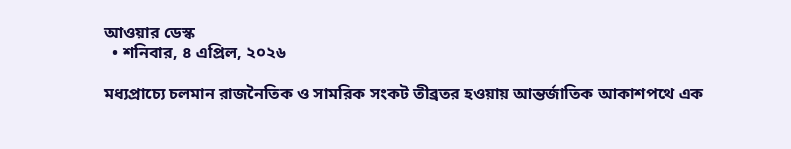আওয়ার ডেস্ক
  • শনিবার, ৪ এপ্রিল, ২০২৬

মধ্যপ্রাচ্যে চলমান রাজনৈতিক ও সামরিক সংকট তীব্রতর হওয়ায় আন্তর্জাতিক আকাশপথে এক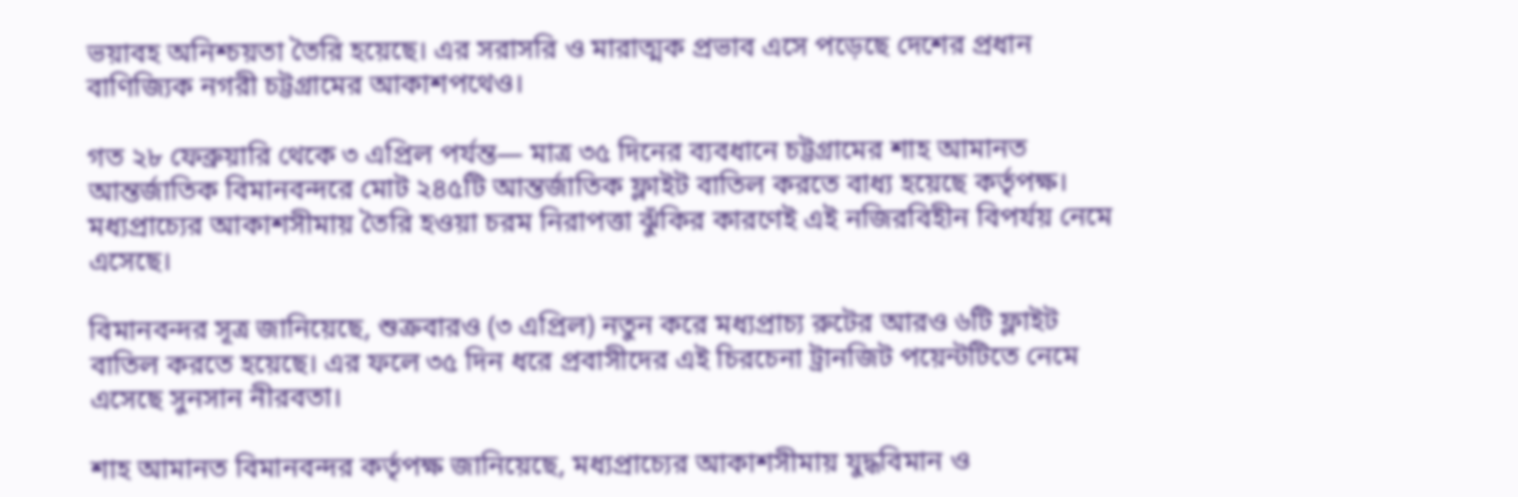ভয়াবহ অনিশ্চয়তা তৈরি হয়েছে। এর সরাসরি ও মারাত্মক প্রভাব এসে পড়েছে দেশের প্রধান বাণিজ্যিক নগরী চট্টগ্রামের আকাশপথেও।

গত ২৮ ফেব্রুয়ারি থেকে ৩ এপ্রিল পর্যন্ত— মাত্র ৩৫ দিনের ব্যবধানে চট্টগ্রামের শাহ আমানত আন্তর্জাতিক বিমানবন্দরে মোট ২৪৫টি আন্তর্জাতিক ফ্লাইট বাতিল করতে বাধ্য হয়েছে কর্তৃপক্ষ। মধ্যপ্রাচ্যের আকাশসীমায় তৈরি হওয়া চরম নিরাপত্তা ঝুঁকির কারণেই এই নজিরবিহীন বিপর্যয় নেমে এসেছে।

বিমানবন্দর সূত্র জানিয়েছে, শুক্রবারও (৩ এপ্রিল) নতুন করে মধ্যপ্রাচ্য রুটের আরও ৬টি ফ্লাইট বাতিল করতে হয়েছে। এর ফলে ৩৫ দিন ধরে প্রবাসীদের এই চিরচেনা ট্রানজিট পয়েন্টটিতে নেমে এসেছে সুনসান নীরবতা।

শাহ আমানত বিমানবন্দর কর্তৃপক্ষ জানিয়েছে, মধ্যপ্রাচ্যের আকাশসীমায় যুদ্ধবিমান ও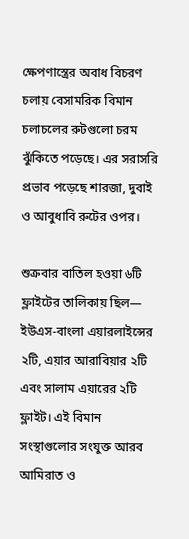ক্ষেপণাস্ত্রের অবাধ বিচরণ চলায় বেসামরিক বিমান চলাচলের রুটগুলো চরম ঝুঁকিতে পড়েছে। এর সরাসরি প্রভাব পড়েছে শারজা, দুবাই ও আবুধাবি রুটের ওপর।

শুক্রবার বাতিল হওয়া ৬টি ফ্লাইটের তালিকায় ছিল— ইউএস-বাংলা এয়ারলাইন্সের ২টি, এয়ার আরাবিয়ার ২টি এবং সালাম এয়ারের ২টি ফ্লাইট। এই বিমান সংস্থাগুলোর সংযুক্ত আরব আমিরাত ও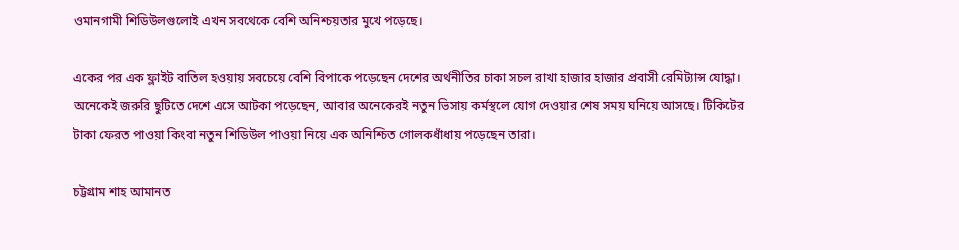ওমানগামী শিডিউলগুলোই এখন সবথেকে বেশি অনিশ্চয়তার মুখে পড়েছে।

একের পর এক ফ্লাইট বাতিল হওয়ায় সবচেয়ে বেশি বিপাকে পড়েছেন দেশের অর্থনীতির চাকা সচল রাখা হাজার হাজার প্রবাসী রেমিট্যান্স যোদ্ধা। অনেকেই জরুরি ছুটিতে দেশে এসে আটকা পড়েছেন, আবার অনেকেরই নতুন ভিসায় কর্মস্থলে যোগ দেওয়ার শেষ সময় ঘনিয়ে আসছে। টিকিটের টাকা ফেরত পাওয়া কিংবা নতুন শিডিউল পাওয়া নিয়ে এক অনিশ্চিত গোলকধাঁধায় পড়েছেন তারা।

চট্টগ্রাম শাহ আমানত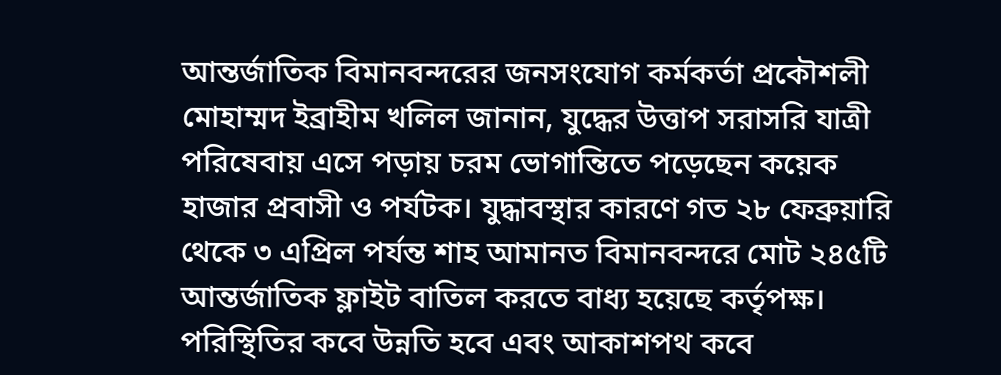আন্তর্জাতিক বিমানবন্দরের জনসংযোগ কর্মকর্তা প্রকৌশলী মোহাম্মদ ইব্রাহীম খলিল জানান, যুদ্ধের উত্তাপ সরাসরি যাত্রী পরিষেবায় এসে পড়ায় চরম ভোগান্তিতে পড়েছেন কয়েক হাজার প্রবাসী ও পর্যটক। যুদ্ধাবস্থার কারণে গত ২৮ ফেব্রুয়ারি থেকে ৩ এপ্রিল পর্যন্ত শাহ আমানত বিমানবন্দরে মোট ২৪৫টি আন্তর্জাতিক ফ্লাইট বাতিল করতে বাধ্য হয়েছে কর্তৃপক্ষ। পরিস্থিতির কবে উন্নতি হবে এবং আকাশপথ কবে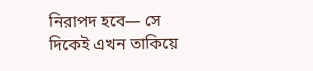নিরাপদ হবে— সে দিকেই এখন তাকিয়ে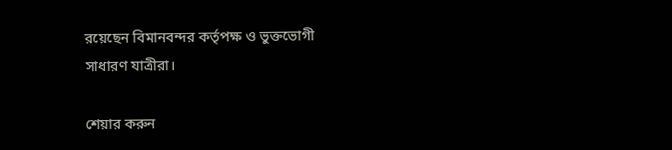রয়েছেন বিমানবন্দর কর্তৃপক্ষ ও ভুক্তভোগী সাধারণ যাত্রীরা।

শেয়ার করুন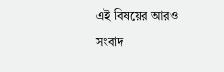এই বিষয়ের আরও সংবাদ